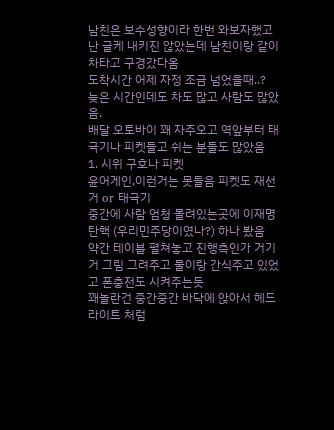남친은 보수성향이라 한번 와보자했고 난 글케 내키진 않았는데 남친이랑 같이 차타고 구경갔다옴
도착시간 어제 자정 조금 넘었을때..?
늦은 시간인데도 차도 많고 사람도 많았음.
배달 오토바이 꽤 자주오고 역앞부터 태극기나 피켓들고 쉬는 분들도 많았음
1. 시위 구호나 피켓
윤어게인,이런거는 못들음 피켓도 재선거 or 태극기
중간에 사람 엄청 몰려있는곳에 이재명 탄핵 (우리민주당이였나?) 하나 봤음
약간 테이블 펼쳐놓고 진행측인가 거기거 그림 그려주고 물이랑 간식주고 있었고 폰충전도 시켜주는듯
꽤놀란건 중간중간 바닥에 앉아서 헤드라이트 처럼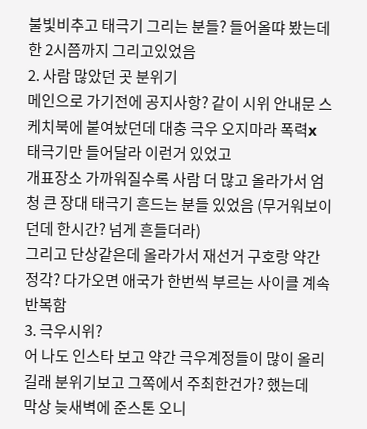불빛비추고 태극기 그리는 분들? 들어올땨 봤는데 한 2시쯤까지 그리고있었음
2. 사람 많았던 곳 분위기
메인으로 가기전에 공지사항? 같이 시위 안내문 스케치북에 붙여놨던데 대충 극우 오지마라 폭력x 태극기만 들어달라 이런거 있었고
개표장소 가까워질수록 사람 더 많고 올라가서 엄청 큰 장대 태극기 흔드는 분들 있었음 (무거워보이던데 한시간? 넘게 흔들더라)
그리고 단상같은데 올라가서 재선거 구호랑 약간 정각? 다가오면 애국가 한번씩 부르는 사이클 계속 반복함
3. 극우시위?
어 나도 인스타 보고 약간 극우계정들이 많이 올리길래 분위기보고 그쪽에서 주최한건가? 했는데
막상 늦새벽에 준스톤 오니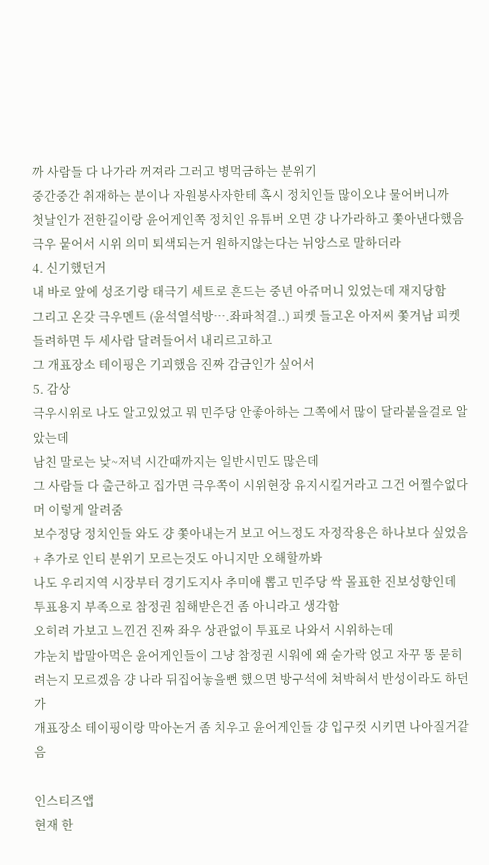까 사람들 다 나가라 꺼져라 그러고 병먹금하는 분위기
중간중간 취재하는 분이나 자원봉사자한테 혹시 정치인들 많이오냐 물어버니까
첫날인가 전한길이랑 윤어게인쪽 정치인 유튜버 오면 걍 나가라하고 쫓아낸다했음
극우 뭍어서 시위 의미 퇴색되는거 원하지않는다는 뉘앙스로 말하더라
4. 신기했던거
내 바로 앞에 성조기랑 태극기 세트로 흔드는 중년 아쥬머니 있었는데 재지당함
그리고 온갖 극우멘트 (윤석열석방….좌파척결..) 피켓 들고온 아저씨 쫓겨남 피켓 들려하면 두 세사람 달려들어서 내리르고하고
그 개표장소 테이핑은 기괴했음 진짜 감금인가 싶어서
5. 감상
극우시위로 나도 알고있었고 뭐 민주당 안좋아하는 그쪽에서 많이 달라붙을걸로 알았는데
남친 말로는 낮~저녁 시간때까지는 일반시민도 많은데
그 사람들 다 출근하고 집가면 극우쪽이 시위현장 유지시킬거라고 그건 어쩔수없다 머 이렇게 알려줌
보수정당 정치인들 와도 걍 쫓아내는거 보고 어느정도 자정작용은 하나보다 싶었음
+ 추가로 인티 분위기 모르는것도 아니지만 오해할까봐
나도 우리지역 시장부터 경기도지사 추미애 뽑고 민주당 싹 몰표한 진보성향인데
투표용지 부족으로 참정권 침해받은건 좀 아니라고 생각함
오히려 가보고 느낀건 진짜 좌우 상관없이 투표로 나와서 시위하는데
갸눈치 밥말아먹은 윤어게인들이 그냥 참정권 시워에 왜 숟가락 얹고 자꾸 똥 묻히려는지 모르겠음 걍 나라 뒤집어놓을뻔 했으면 방구석에 쳐박혀서 반성이라도 하던가
개표장소 테이핑이랑 막아논거 좀 치우고 윤어게인들 걍 입구컷 시키면 나아질거같음

인스티즈앱
현재 한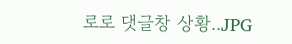로로 댓글창 상황..JPG